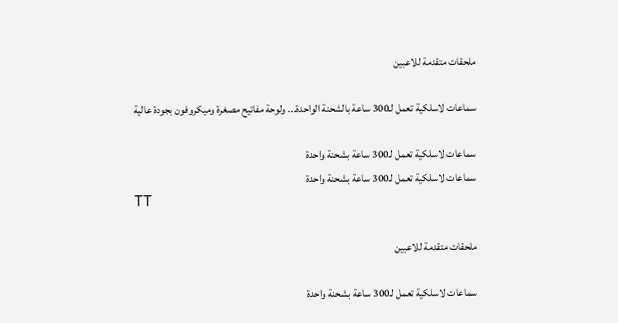ملحقات متقدمة للاعبين

سماعات لاسلكية تعمل لـ300 ساعة بالشحنة الواحدة... ولوحة مفاتيح مصغرة وميكروفون بجودة عالية

سماعات لاسلكية تعمل لـ300 ساعة بشحنة واحدة
سماعات لاسلكية تعمل لـ300 ساعة بشحنة واحدة
TT

ملحقات متقدمة للاعبين

سماعات لاسلكية تعمل لـ300 ساعة بشحنة واحدة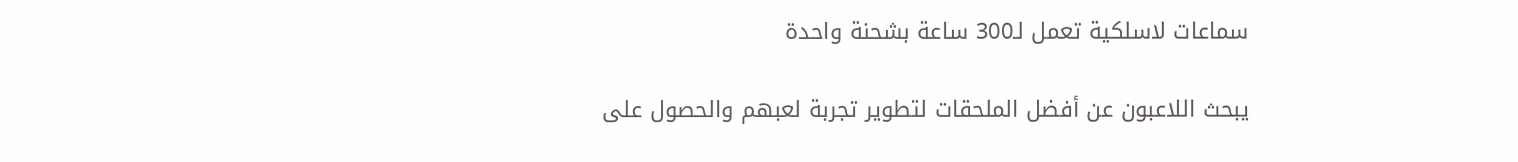سماعات لاسلكية تعمل لـ300 ساعة بشحنة واحدة

يبحث اللاعبون عن أفضل الملحقات لتطوير تجربة لعبهم والحصول على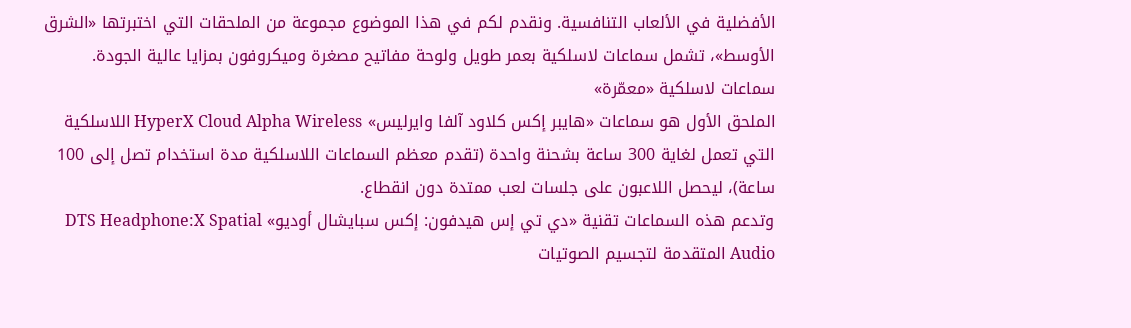الأفضلية في الألعاب التنافسية. ونقدم لكم في هذا الموضوع مجموعة من الملحقات التي اختبرتها «الشرق الأوسط»، تشمل سماعات لاسلكية بعمر طويل ولوحة مفاتيح مصغرة وميكروفون بمزايا عالية الجودة.
سماعات لاسلكية «معمّرة»
الملحق الأول هو سماعات «هايبر إكس كلاود آلفا وايرليس» HyperX Cloud Alpha Wireless اللاسلكية التي تعمل لغاية 300 ساعة بشحنة واحدة (تقدم معظم السماعات اللاسلكية مدة استخدام تصل إلى 100 ساعة)، ليحصل اللاعبون على جلسات لعب ممتدة دون انقطاع.
وتدعم هذه السماعات تقنية «دي تي إس هيدفون: إكس سبايشال أوديو» DTS Headphone:X Spatial Audio المتقدمة لتجسيم الصوتيات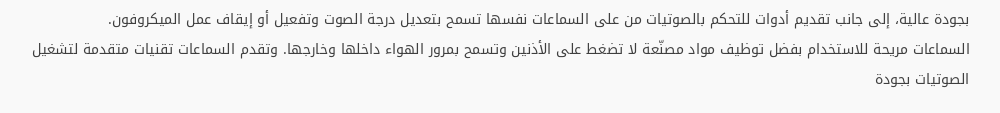بجودة عالية، إلى جانب تقديم أدوات للتحكم بالصوتيات من على السماعات نفسها تسمح بتعديل درجة الصوت وتفعيل أو إيقاف عمل الميكروفون.
السماعات مريحة للاستخدام بفضل توظيف مواد مصنّعة لا تضغط على الأذنين وتسمح بمرور الهواء داخلها وخارجها. وتقدم السماعات تقنيات متقدمة لتشغيل الصوتيات بجودة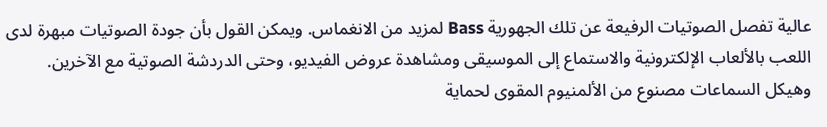عالية تفصل الصوتيات الرفيعة عن تلك الجهورية Bass لمزيد من الانغماس. ويمكن القول بأن جودة الصوتيات مبهرة لدى اللعب بالألعاب الإلكترونية والاستماع إلى الموسيقى ومشاهدة عروض الفيديو، وحتى الدردشة الصوتية مع الآخرين. وهيكل السماعات مصنوع من الألمنيوم المقوى لحماية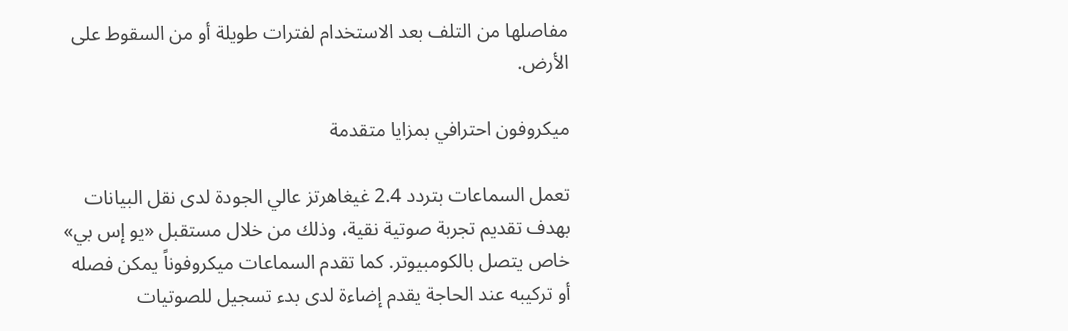مفاصلها من التلف بعد الاستخدام لفترات طويلة أو من السقوط على الأرض.

ميكروفون احترافي بمزايا متقدمة

تعمل السماعات بتردد 2.4 غيغاهرتز عالي الجودة لدى نقل البيانات بهدف تقديم تجربة صوتية نقية، وذلك من خلال مستقبل «يو إس بي» خاص يتصل بالكومبيوتر. كما تقدم السماعات ميكروفوناً يمكن فصله أو تركيبه عند الحاجة يقدم إضاءة لدى بدء تسجيل للصوتيات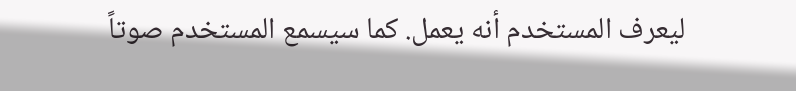ليعرف المستخدم أنه يعمل. كما سيسمع المستخدم صوتاً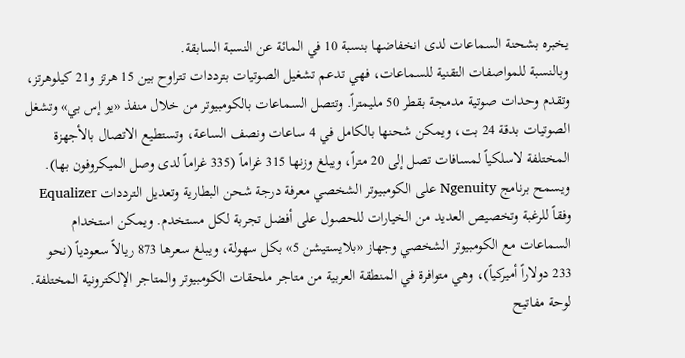يخبره بشحنة السماعات لدى انخفاضها بنسبة 10 في المائة عن النسبة السابقة.
وبالنسبة للمواصفات التقنية للسماعات، فهي تدعم تشغيل الصوتيات بترددات تتراوح بين 15 هرتز و21 كيلوهرتز، وتقدم وحدات صوتية مدمجة بقطر 50 مليمتراً. وتتصل السماعات بالكومبيوتر من خلال منفذ «يو إس بي» وتشغل الصوتيات بدقة 24 بت، ويمكن شحنها بالكامل في 4 ساعات ونصف الساعة، وتستطيع الاتصال بالأجهزة المختلفة لاسلكياً لمسافات تصل إلى 20 متراً، ويبلغ وزنها 315 غراماً (335 غراماً لدى وصل الميكروفون بها).
ويسمح برنامج Ngenuity على الكومبيوتر الشخصي معرفة درجة شحن البطارية وتعديل الترددات Equalizer وفقاً للرغبة وتخصيص العديد من الخيارات للحصول على أفضل تجربة لكل مستخدم. ويمكن استخدام السماعات مع الكومبيوتر الشخصي وجهاز «بلايستيشن 5» بكل سهولة، ويبلغ سعرها 873 ريالاً سعودياً (نحو 233 دولاراً أميركياً)، وهي متوافرة في المنطقة العربية من متاجر ملحقات الكومبيوتر والمتاجر الإلكترونية المختلفة.
لوحة مفاتيح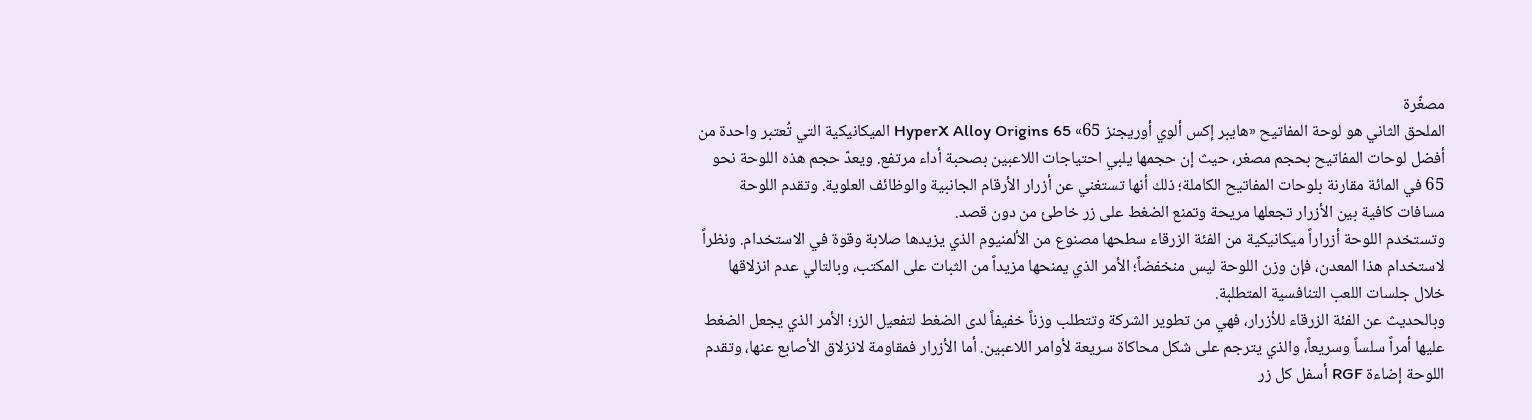مصغّرة
الملحق الثاني هو لوحة المفاتيح «هايبر إكس ألوي أوريجنز 65» HyperX Alloy Origins 65 الميكانيكية التي تُعتبر واحدة من أفضل لوحات المفاتيح بحجم مصغر، حيث إن حجمها يلبي احتياجات اللاعبين بصحبة أداء مرتفع. ويعدّ حجم هذه اللوحة نحو 65 في المائة مقارنة بلوحات المفاتيح الكاملة؛ ذلك أنها تستغني عن أزرار الأرقام الجانبية والوظائف العلوية. وتقدم اللوحة مسافات كافية بين الأزرار تجعلها مريحة وتمنع الضغط على زر خاطئ من دون قصد.
وتستخدم اللوحة أزراراً ميكانيكية من الفئة الزرقاء سطحها مصنوع من الألمنيوم الذي يزيدها صلابة وقوة في الاستخدام. ونظراً لاستخدام هذا المعدن، فإن وزن اللوحة ليس منخفضاً؛ الأمر الذي يمنحها مزيداً من الثبات على المكتب، وبالتالي عدم انزلاقها خلال جلسات اللعب التنافسية المتطلبة.
وبالحديث عن الفئة الزرقاء للأزرار، فهي من تطوير الشركة وتتطلب وزناً خفيفاً لدى الضغط لتفعيل الزر؛ الأمر الذي يجعل الضغط عليها أمراً سلساً وسريعاً، والذي يترجم على شكل محاكاة سريعة لأوامر اللاعبين. أما الأزرار فمقاومة لانزلاق الأصابع عنها، وتقدم اللوحة إضاءة RGF أسفل كل زر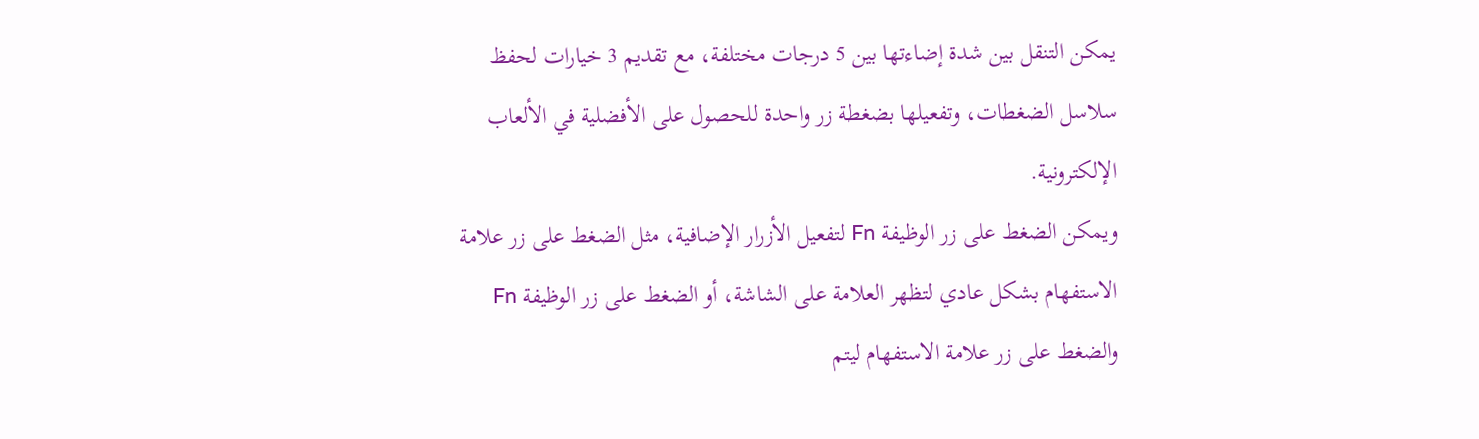يمكن التنقل بين شدة إضاءتها بين 5 درجات مختلفة، مع تقديم 3 خيارات لحفظ سلاسل الضغطات، وتفعيلها بضغطة زر واحدة للحصول على الأفضلية في الألعاب الإلكترونية.
ويمكن الضغط على زر الوظيفة Fn لتفعيل الأزرار الإضافية، مثل الضغط على زر علامة الاستفهام بشكل عادي لتظهر العلامة على الشاشة، أو الضغط على زر الوظيفة Fn والضغط على زر علامة الاستفهام ليتم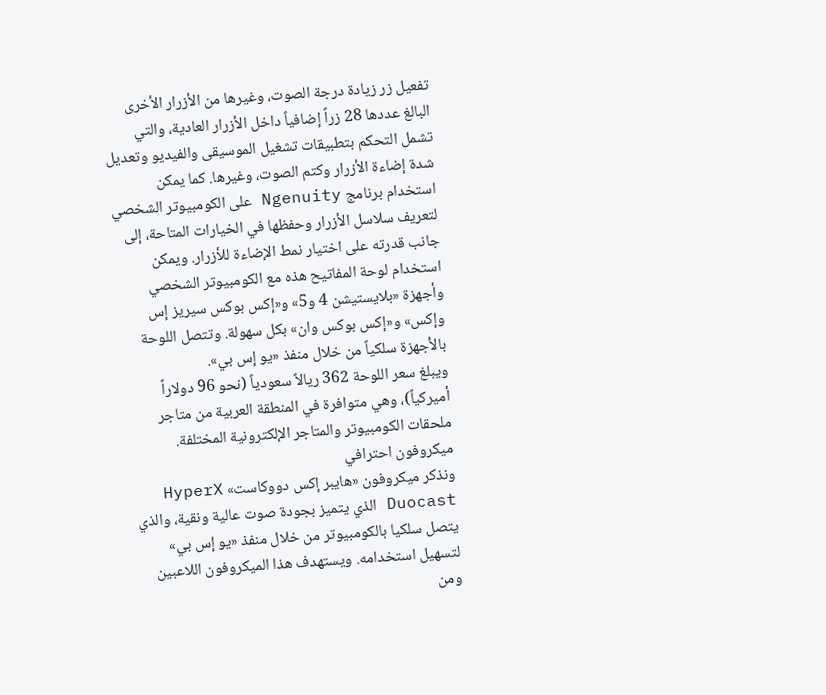تفعيل زر زيادة درجة الصوت، وغيرها من الأزرار الأخرى البالغ عددها 28 زراً إضافياً داخل الأزرار العادية، والتي تشمل التحكم بتطبيقات تشغيل الموسيقى والفيديو وتعديل شدة إضاءة الأزرار وكتم الصوت، وغيرها. كما يمكن استخدام برنامج Ngenuity على الكومبيوتر الشخصي لتعريف سلاسل الأزرار وحفظها في الخيارات المتاحة، إلى جانب قدرته على اختيار نمط الإضاءة للأزرار. ويمكن استخدام لوحة المفاتيح هذه مع الكومبيوتر الشخصي وأجهزة «بلايستيشن 4 و5» و«إكس بوكس سيريز إس وإكس» و«إكس بوكس وان» بكل سهولة. وتتصل اللوحة بالأجهزة سلكياً من خلال منفذ «يو إس بي».
ويبلغ سعر اللوحة 362 ريالاً سعودياً (نحو 96 دولاراً أميركياً)، وهي متوافرة في المنطقة العربية من متاجر ملحقات الكومبيوتر والمتاجر الإلكترونية المختلفة.
ميكروفون احترافي
ونذكر ميكروفون «هايبر إكس دووكاست» HyperX Duocast الذي يتميز بجودة صوت عالية ونقية، والذي يتصل سلكيا بالكومبيوتر من خلال منفذ «يو إس بي» لتسهيل استخدامه. ويستهدف هذا الميكروفون اللاعبين ومن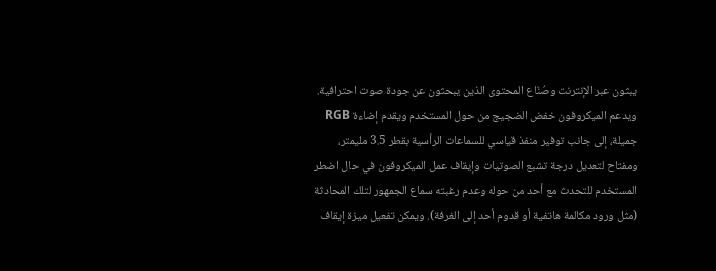يبثون عبر الإنترنت وصُنّاع المحتوى الذين يبحثون عن جودة صوت احترافية.
ويدعم الميكروفون خفض الضجيج من حول المستخدم ويقدم إضاءة RGB جميلة، إلى جانب توفير منفذ قياسي للسماعات الرأسية بقطر 3.5 مليمتر، ومفتاح لتعديل درجة تشبع الصوتيات وإيقاف عمل الميكروفون في حال اضطر المستخدم للتحدث مع أحد من حوله وعدم رغبته سماع الجمهور لتلك المحادثة (مثل ورود مكالمة هاتفية أو قدوم أحد إلى الغرفة). ويمكن تفعيل ميزة إيقاف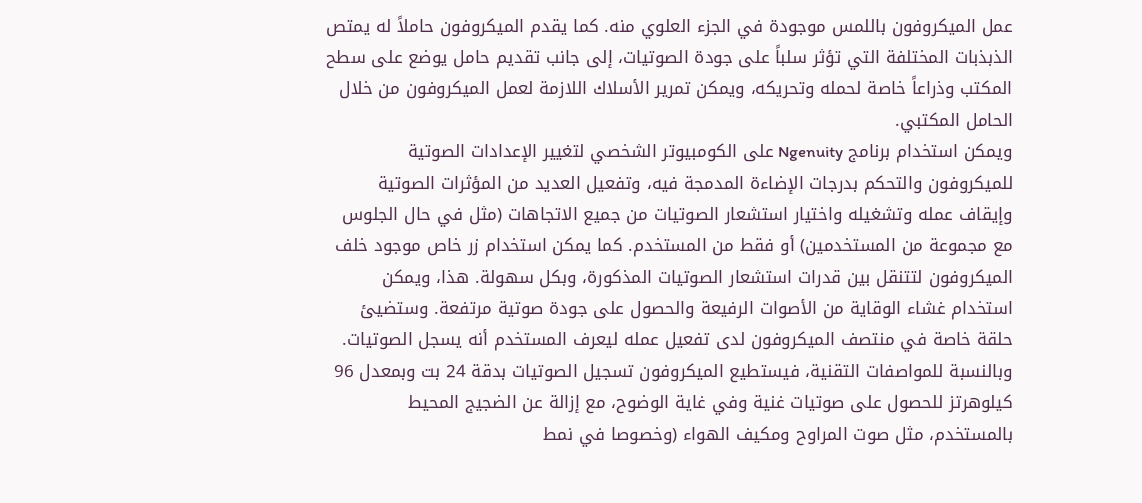عمل الميكروفون باللمس موجودة في الجزء العلوي منه. كما يقدم الميكروفون حاملاً له يمتص الذبذبات المختلفة التي تؤثر سلباً على جودة الصوتيات، إلى جانب تقديم حامل يوضع على سطح المكتب وذراعاً خاصة لحمله وتحريكه، ويمكن تمرير الأسلاك اللازمة لعمل الميكروفون من خلال الحامل المكتبي.
ويمكن استخدام برنامج Ngenuity على الكومبيوتر الشخصي لتغيير الإعدادات الصوتية للميكروفون والتحكم بدرجات الإضاءة المدمجة فيه، وتفعيل العديد من المؤثرات الصوتية وإيقاف عمله وتشغيله واختيار استشعار الصوتيات من جميع الاتجاهات (مثل في حال الجلوس مع مجموعة من المستخدمين) أو فقط من المستخدم. كما يمكن استخدام زر خاص موجود خلف الميكروفون لتتنقل بين قدرات استشعار الصوتيات المذكورة، وبكل سهولة. هذا، ويمكن استخدام غشاء الوقاية من الأصوات الرفيعة والحصول على جودة صوتية مرتفعة. وستضيئ حلقة خاصة في منتصف الميكروفون لدى تفعيل عمله ليعرف المستخدم أنه يسجل الصوتيات.
وبالنسبة للمواصفات التقنية، فيستطيع الميكروفون تسجيل الصوتيات بدقة 24 بت وبمعدل 96 كيلوهرتز للحصول على صوتيات غنية وفي غاية الوضوح، مع إزالة عن الضجيج المحيط بالمستخدم، مثل صوت المراوح ومكيف الهواء (وخصوصا في نمط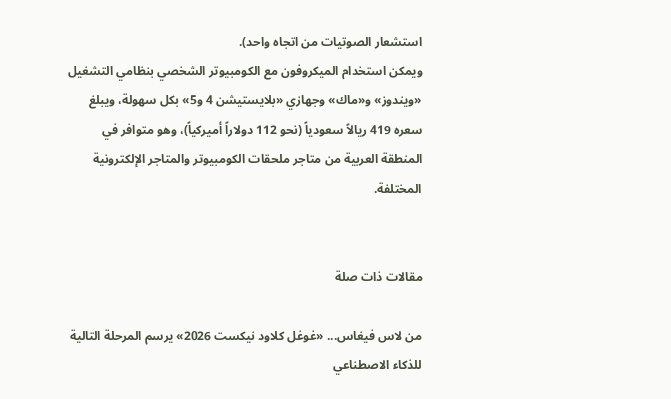استشعار الصوتيات من اتجاه واحد).
ويمكن استخدام الميكروفون مع الكومبيوتر الشخصي بنظامي التشغيل «ويندوز» و«ماك» وجهازي «بلايستيشن 4 و5» بكل سهولة، ويبلغ سعره 419 ريالاً سعودياً (نحو 112 دولاراً أميركياً)، وهو متوافر في المنطقة العربية من متاجر ملحقات الكومبيوتر والمتاجر الإلكترونية المختلفة.


مقالات ذات صلة

من لاس فيغاس... «غوغل كلاود نيكست 2026» يرسم المرحلة التالية للذكاء الاصطناعي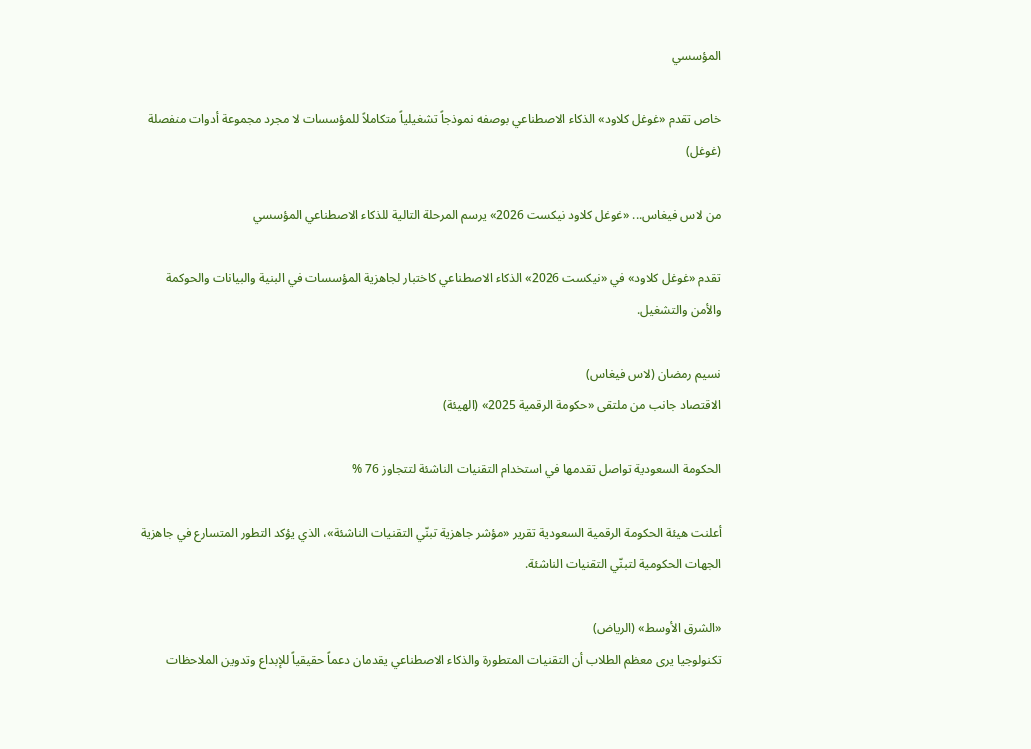المؤسسي

خاص تقدم «غوغل كلاود» الذكاء الاصطناعي بوصفه نموذجاً تشغيلياً متكاملاً للمؤسسات لا مجرد مجموعة أدوات منفصلة (غوغل)

من لاس فيغاس... «غوغل كلاود نيكست 2026» يرسم المرحلة التالية للذكاء الاصطناعي المؤسسي

تقدم «غوغل كلاود» في «نيكست 2026» الذكاء الاصطناعي كاختبار لجاهزية المؤسسات في البنية والبيانات والحوكمة والأمن والتشغيل.

نسيم رمضان (لاس فيغاس)
الاقتصاد جانب من ملتقى «حكومة الرقمية 2025» (الهيئة)

الحكومة السعودية تواصل تقدمها في استخدام التقنيات الناشئة لتتجاوز 76 %

أعلنت هيئة الحكومة الرقمية السعودية تقرير «مؤشر جاهزية تبنّي التقنيات الناشئة»، الذي يؤكد التطور المتسارع في جاهزية الجهات الحكومية لتبنّي التقنيات الناشئة.

«الشرق الأوسط» (الرياض)
تكنولوجيا يرى معظم الطلاب أن التقنيات المتطورة والذكاء الاصطناعي يقدمان دعماً حقيقياً للإبداع وتدوين الملاحظات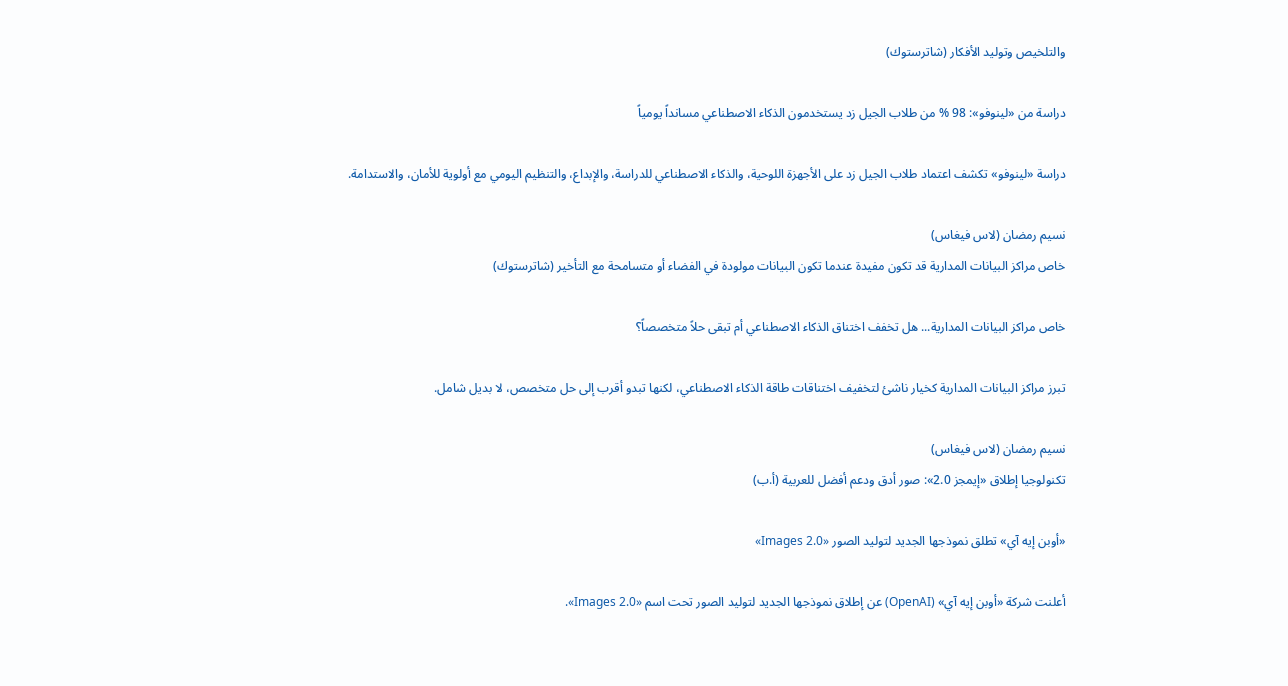والتلخيص وتوليد الأفكار (شاترستوك)

دراسة من «لينوفو»: 98 % من طلاب الجيل زد يستخدمون الذكاء الاصطناعي مسانداً يومياً

دراسة «لينوفو» تكشف اعتماد طلاب الجيل زد على الأجهزة اللوحية، والذكاء الاصطناعي للدراسة، والإبداع، والتنظيم اليومي مع أولوية للأمان، والاستدامة.

نسيم رمضان (لاس فيغاس)
خاص مراكز البيانات المدارية قد تكون مفيدة عندما تكون البيانات مولودة في الفضاء أو متسامحة مع التأخير (شاترستوك)

خاص مراكز البيانات المدارية... هل تخفف اختناق الذكاء الاصطناعي أم تبقى حلاً متخصصاً؟

تبرز مراكز البيانات المدارية كخيار ناشئ لتخفيف اختناقات طاقة الذكاء الاصطناعي، لكنها تبدو أقرب إلى حل متخصص، لا بديل شامل.

نسيم رمضان (لاس فيغاس)
تكنولوجيا إطلاق «إيمجز 2.0»: صور أدق ودعم أفضل للعربية (أ.ب)

«أوبن إيه آي» تطلق نموذجها الجديد لتوليد الصور «Images 2.0»

أعلنت شركة «أوبن إيه آي» (OpenAI) عن إطلاق نموذجها الجديد لتوليد الصور تحت اسم «Images 2.0».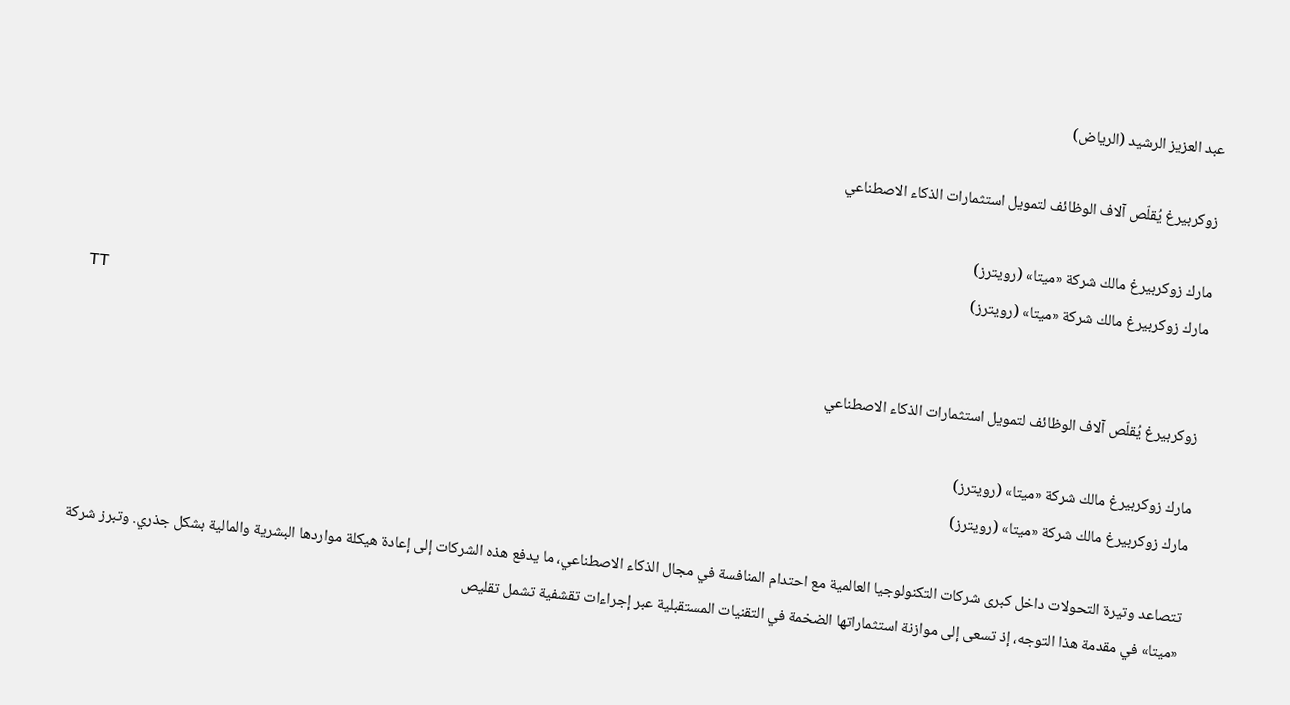عبد العزيز الرشيد (الرياض)

زوكربيرغ يُقلّص آلاف الوظائف لتمويل استثمارات الذكاء الاصطناعي

مارك زوكربيرغ مالك شركة «ميتا» (رويترز)
مارك زوكربيرغ مالك شركة «ميتا» (رويترز)
TT

زوكربيرغ يُقلّص آلاف الوظائف لتمويل استثمارات الذكاء الاصطناعي

مارك زوكربيرغ مالك شركة «ميتا» (رويترز)
مارك زوكربيرغ مالك شركة «ميتا» (رويترز)

تتصاعد وتيرة التحولات داخل كبرى شركات التكنولوجيا العالمية مع احتدام المنافسة في مجال الذكاء الاصطناعي، ما يدفع هذه الشركات إلى إعادة هيكلة مواردها البشرية والمالية بشكل جذري. وتبرز شركة «ميتا» في مقدمة هذا التوجه، إذ تسعى إلى موازنة استثماراتها الضخمة في التقنيات المستقبلية عبر إجراءات تقشفية تشمل تقليص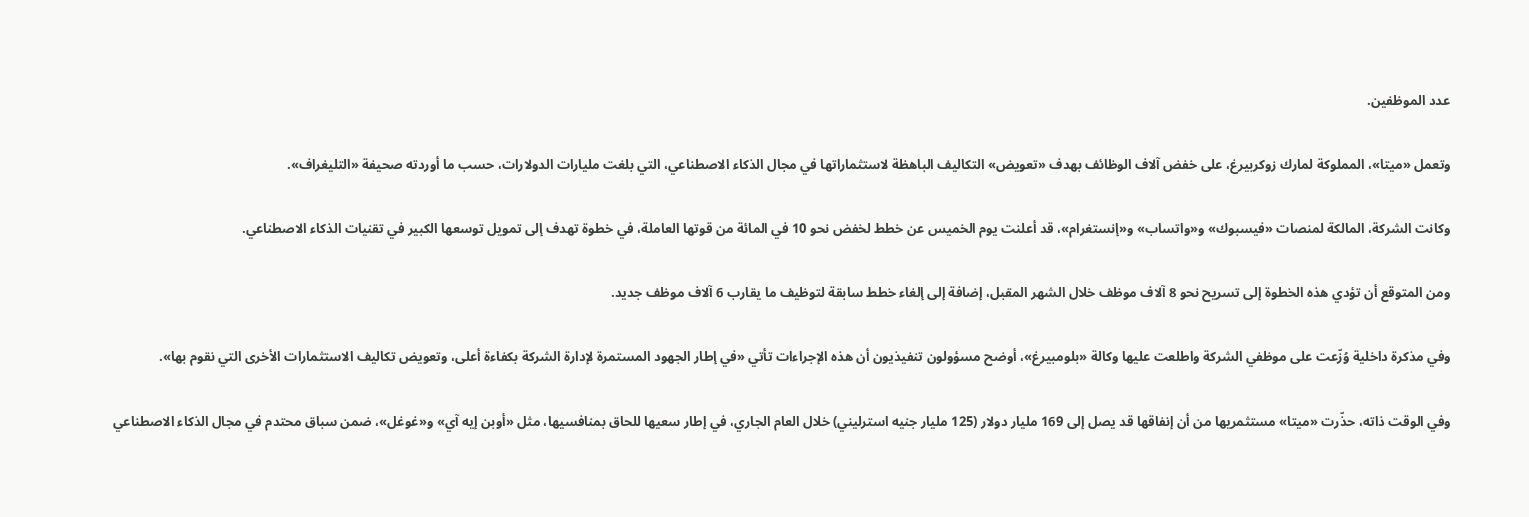عدد الموظفين.

وتعمل «ميتا»، المملوكة لمارك زوكربيرغ، على خفض آلاف الوظائف بهدف «تعويض» التكاليف الباهظة لاستثماراتها في مجال الذكاء الاصطناعي، التي بلغت مليارات الدولارات، حسب ما أوردته صحيفة «التليغراف».

وكانت الشركة، المالكة لمنصات «فيسبوك» و«واتساب» و«إنستغرام»، قد أعلنت يوم الخميس عن خطط لخفض نحو 10 في المائة من قوتها العاملة، في خطوة تهدف إلى تمويل توسعها الكبير في تقنيات الذكاء الاصطناعي.

ومن المتوقع أن تؤدي هذه الخطوة إلى تسريح نحو 8 آلاف موظف خلال الشهر المقبل، إضافة إلى إلغاء خطط سابقة لتوظيف ما يقارب 6 آلاف موظف جديد.

وفي مذكرة داخلية وُزّعت على موظفي الشركة واطلعت عليها وكالة «بلومبيرغ»، أوضح مسؤولون تنفيذيون أن هذه الإجراءات تأتي «في إطار الجهود المستمرة لإدارة الشركة بكفاءة أعلى، وتعويض تكاليف الاستثمارات الأخرى التي نقوم بها».

وفي الوقت ذاته، حذّرت «ميتا» مستثمريها من أن إنفاقها قد يصل إلى 169 مليار دولار (125 مليار جنيه استرليني) خلال العام الجاري، في إطار سعيها للحاق بمنافسيها، مثل «أوبن إيه آي» و«غوغل»، ضمن سباق محتدم في مجال الذكاء الاصطناعي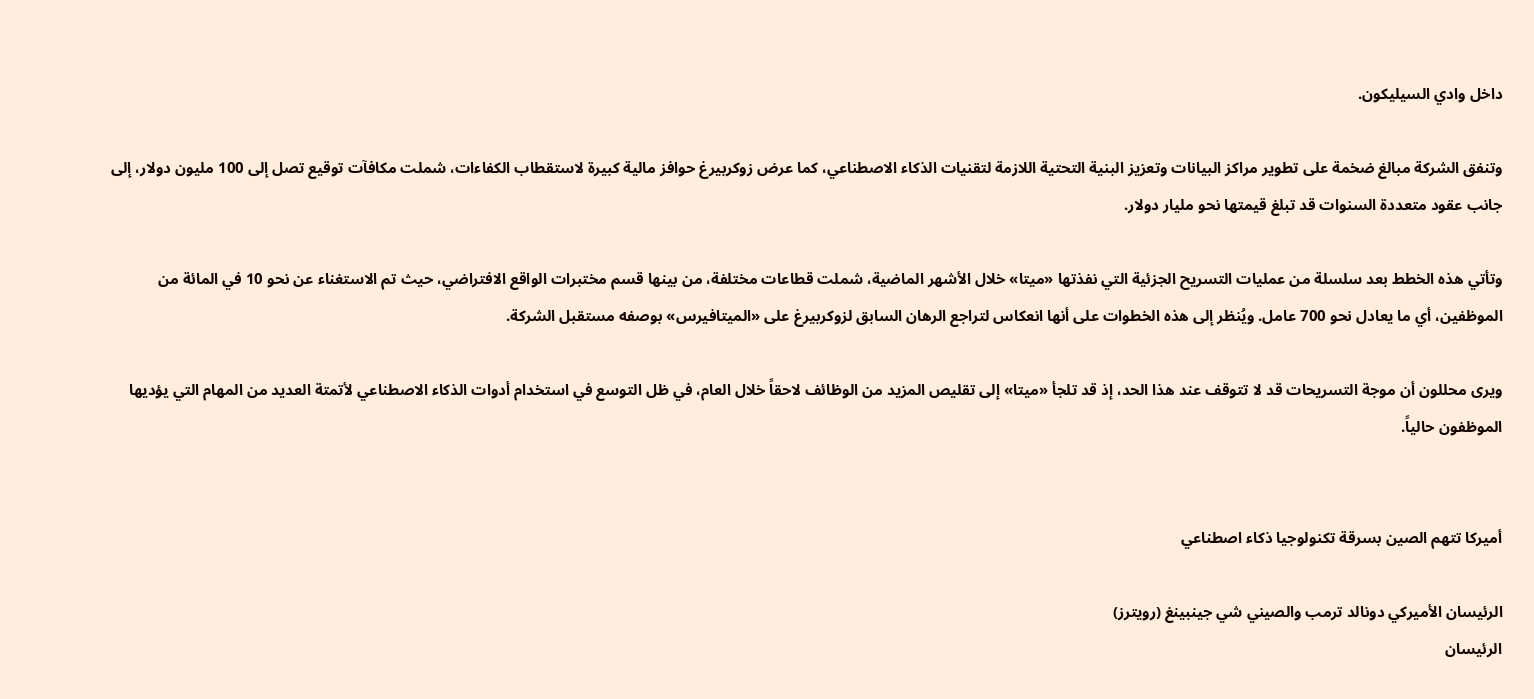داخل وادي السيليكون.

وتنفق الشركة مبالغ ضخمة على تطوير مراكز البيانات وتعزيز البنية التحتية اللازمة لتقنيات الذكاء الاصطناعي، كما عرض زوكربيرغ حوافز مالية كبيرة لاستقطاب الكفاءات، شملت مكافآت توقيع تصل إلى 100 مليون دولار، إلى جانب عقود متعددة السنوات قد تبلغ قيمتها نحو مليار دولار.

وتأتي هذه الخطط بعد سلسلة من عمليات التسريح الجزئية التي نفذتها «ميتا» خلال الأشهر الماضية، شملت قطاعات مختلفة، من بينها قسم مختبرات الواقع الافتراضي، حيث تم الاستغناء عن نحو 10 في المائة من الموظفين، أي ما يعادل نحو 700 عامل. ويُنظر إلى هذه الخطوات على أنها انعكاس لتراجع الرهان السابق لزوكربيرغ على «الميتافيرس» بوصفه مستقبل الشركة.

ويرى محللون أن موجة التسريحات قد لا تتوقف عند هذا الحد، إذ قد تلجأ «ميتا» إلى تقليص المزيد من الوظائف لاحقاً خلال العام، في ظل التوسع في استخدام أدوات الذكاء الاصطناعي لأتمتة العديد من المهام التي يؤديها الموظفون حالياً.


أميركا تتهم الصين بسرقة تكنولوجيا ذكاء اصطناعي

الرئيسان الأميركي دونالد ترمب والصيني شي جينبينغ (رويترز)
الرئيسان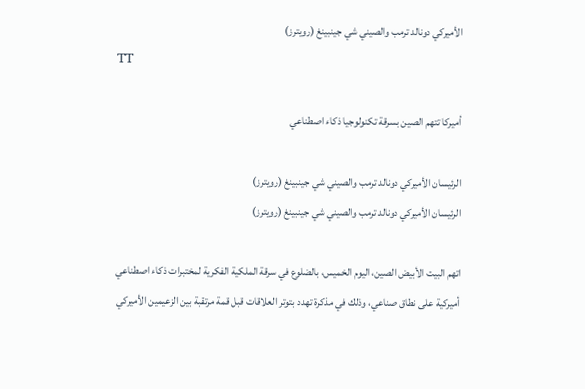الأميركي دونالد ترمب والصيني شي جينبينغ (رويترز)
TT

أميركا تتهم الصين بسرقة تكنولوجيا ذكاء اصطناعي

الرئيسان الأميركي دونالد ترمب والصيني شي جينبينغ (رويترز)
الرئيسان الأميركي دونالد ترمب والصيني شي جينبينغ (رويترز)

اتهم البيت الأبيض الصين، اليوم الخميس، بالضلوع في سرقة الملكية الفكرية لمختبرات ذكاء اصطناعي أميركية على نطاق صناعي، وذلك في مذكرة تهدد بتوتر العلاقات قبل قمة مرتقبة بين الزعيمين الأميركي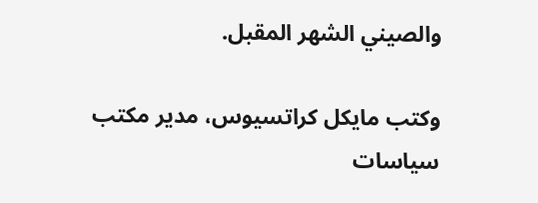والصيني الشهر المقبل.

وكتب مايكل كراتسيوس، مدير مكتب سياسات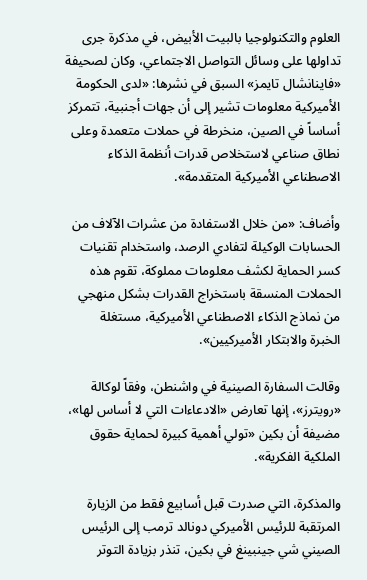العلوم والتكنولوجيا بالبيت الأبيض، في مذكرة جرى تداولها على وسائل التواصل الاجتماعي، وكان لصحيفة «فاينانشال تايمز» السبق في ‌نشرها: «لدى الحكومة الأميركية معلومات تشير إلى ‌أن جهات أجنبية، تتمركز أساساً في الصين، منخرطة في حملات متعمدة وعلى نطاق صناعي لاستخلاص قدرات أنظمة الذكاء الاصطناعي الأميركية المتقدمة».

وأضاف: «من خلال الاستفادة من عشرات الآلاف من الحسابات الوكيلة لتفادي الرصد، واستخدام تقنيات كسر الحماية لكشف معلومات مملوكة، تقوم هذه الحملات المنسقة باستخراج القدرات بشكل منهجي من نماذج الذكاء الاصطناعي ‌الأميركية، مستغلة الخبرة ‌والابتكار الأميركيين».

وقالت السفارة الصينية في واشنطن، وفقاً لوكالة «رويترز»، إنها تعارض «الادعاءات ‌التي لا أساس لها»، مضيفة أن بكين «تولي أهمية ‌كبيرة لحماية حقوق الملكية الفكرية».

والمذكرة، التي صدرت قبل أسابيع فقط من الزيارة المرتقبة للرئيس الأميركي دونالد ترمب إلى الرئيس الصيني شي جينبينغ في بكين، تنذر ‌بزيادة التوتر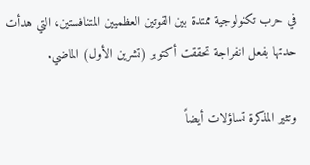في حرب تكنولوجية ممتدة بين القوتين العظميين المتنافستين، التي هدأت حدتها بفعل انفراجة تحققت أكتوبر (تشرين الأول) الماضي.

وتثير المذكرة تساؤلات أيضاً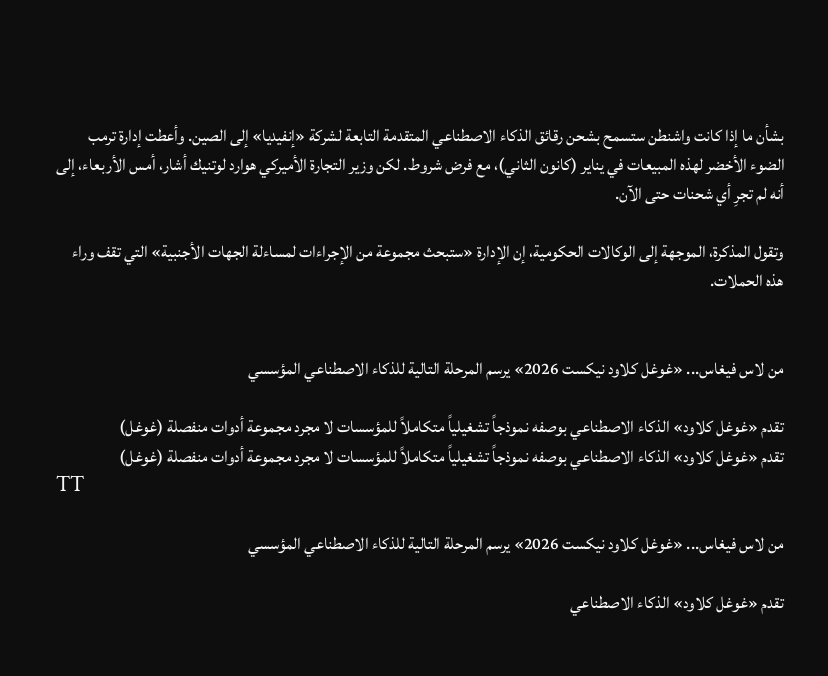بشأن ما إذا كانت واشنطن ستسمح بشحن رقائق الذكاء الاصطناعي المتقدمة التابعة لشركة «إنفيديا» إلى الصين. وأعطت إدارة ترمب الضوء الأخضر لهذه المبيعات في يناير (كانون الثاني)، مع فرض شروط. لكن وزير التجارة الأميركي هوارد لوتنيك أشار، أمس الأربعاء، إلى أنه لم تجرِ أي شحنات حتى الآن.

وتقول المذكرة، الموجهة إلى الوكالات الحكومية، إن الإدارة «ستبحث مجموعة من الإجراءات لمساءلة الجهات الأجنبية» التي تقف وراء هذه الحملات.


من لاس فيغاس... «غوغل كلاود نيكست 2026» يرسم المرحلة التالية للذكاء الاصطناعي المؤسسي

تقدم «غوغل كلاود» الذكاء الاصطناعي بوصفه نموذجاً تشغيلياً متكاملاً للمؤسسات لا مجرد مجموعة أدوات منفصلة (غوغل)
تقدم «غوغل كلاود» الذكاء الاصطناعي بوصفه نموذجاً تشغيلياً متكاملاً للمؤسسات لا مجرد مجموعة أدوات منفصلة (غوغل)
TT

من لاس فيغاس... «غوغل كلاود نيكست 2026» يرسم المرحلة التالية للذكاء الاصطناعي المؤسسي

تقدم «غوغل كلاود» الذكاء الاصطناعي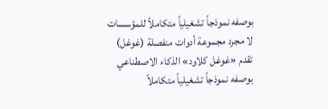بوصفه نموذجاً تشغيلياً متكاملاً للمؤسسات لا مجرد مجموعة أدوات منفصلة (غوغل)
تقدم «غوغل كلاود» الذكاء الاصطناعي بوصفه نموذجاً تشغيلياً متكاملاً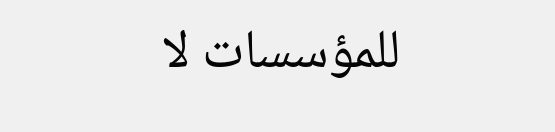للمؤسسات لا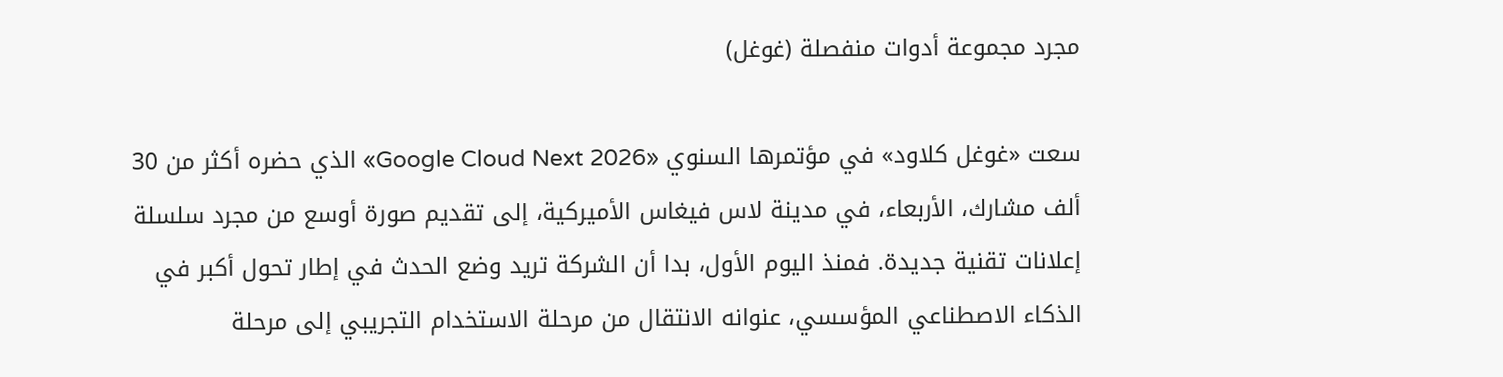مجرد مجموعة أدوات منفصلة (غوغل)

سعت «غوغل كلاود» في مؤتمرها السنوي «Google Cloud Next 2026» الذي حضره أكثر من 30 ألف مشارك، الأربعاء، في مدينة لاس فيغاس الأميركية، إلى تقديم صورة أوسع من مجرد سلسلة إعلانات تقنية جديدة. فمنذ اليوم الأول، بدا أن الشركة تريد وضع الحدث في إطار تحول أكبر في الذكاء الاصطناعي المؤسسي، عنوانه الانتقال من مرحلة الاستخدام التجريبي إلى مرحلة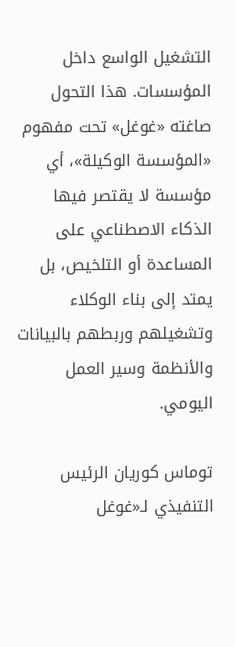التشغيل الواسع داخل المؤسسات. هذا التحول صاغته «غوغل» تحت مفهوم «المؤسسة الوكيلة»، أي مؤسسة لا يقتصر فيها الذكاء الاصطناعي على المساعدة أو التلخيص، بل يمتد إلى بناء الوكلاء وتشغيلهم وربطهم بالبيانات والأنظمة وسير العمل اليومي.

توماس كوريان الرئيس التنفيذي لـ«غوغل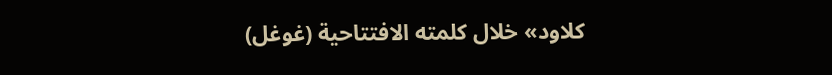كلاود» خلال كلمته الافتتاحية (غوغل)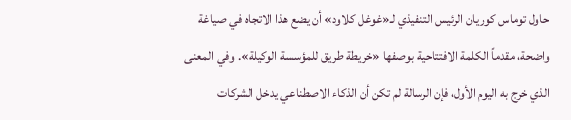حاول توماس كوريان الرئيس التنفيذي لـ«غوغل كلاود» أن يضع هذا الاتجاه في صياغة واضحة، مقدماً الكلمة الافتتاحية بوصفها «خريطة طريق للمؤسسة الوكيلة». وفي المعنى الذي خرج به اليوم الأول، فإن الرسالة لم تكن أن الذكاء الاصطناعي يدخل الشركات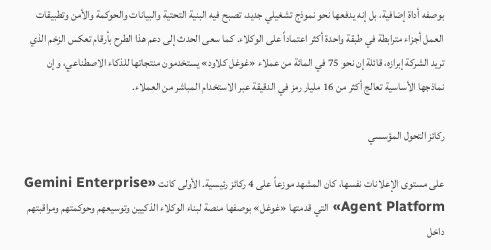بوصفه أداة إضافية، بل إنه يدفعها نحو نموذج تشغيلي جديد، تصبح فيه البنية التحتية والبيانات والحوكمة والأمن وتطبيقات العمل أجزاء مترابطة في طبقة واحدة أكثر اعتماداً على الوكلاء. كما سعى الحدث إلى دعم هذا الطرح بأرقام تعكس الزخم الذي تريد الشركة إبرازه، قائلة إن نحو 75 في المائة من عملاء «غوغل كلاود» يستخدمون منتجاتها للذكاء الاصطناعي، وإن نماذجها الأساسية تعالج أكثر من 16 مليار رمز في الدقيقة عبر الاستخدام المباشر من العملاء.

ركائز التحول المؤسسي

على مستوى الإعلانات نفسها، كان المشهد موزعاً على 4 ركائز رئيسية. الأولى كانت «Gemini Enterprise Agent Platform» التي قدمتها «غوغل» بوصفها منصة لبناء الوكلاء الذكيين وتوسيعهم وحوكمتهم ومراقبتهم داخل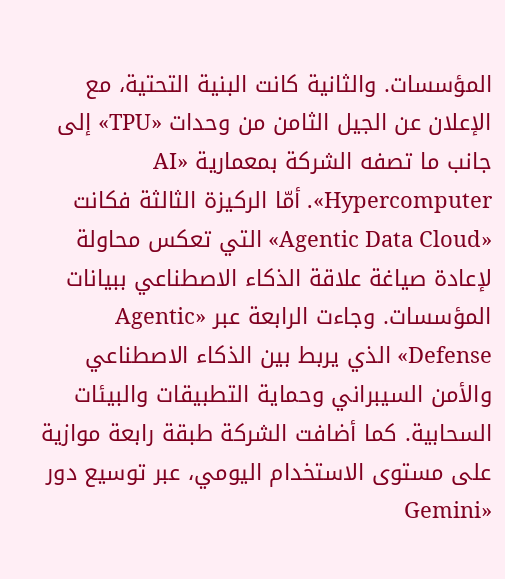المؤسسات. والثانية كانت البنية التحتية، مع الإعلان عن الجيل الثامن من وحدات «TPU» إلى جانب ما تصفه الشركة بمعمارية «AI Hypercomputer». أمّا الركيزة الثالثة فكانت «Agentic Data Cloud» التي تعكس محاولة لإعادة صياغة علاقة الذكاء الاصطناعي ببيانات المؤسسات. وجاءت الرابعة عبر «Agentic Defense» الذي يربط بين الذكاء الاصطناعي والأمن السيبراني وحماية التطبيقات والبيئات السحابية. كما أضافت الشركة طبقة رابعة موازية على مستوى الاستخدام اليومي، عبر توسيع دور «Gemini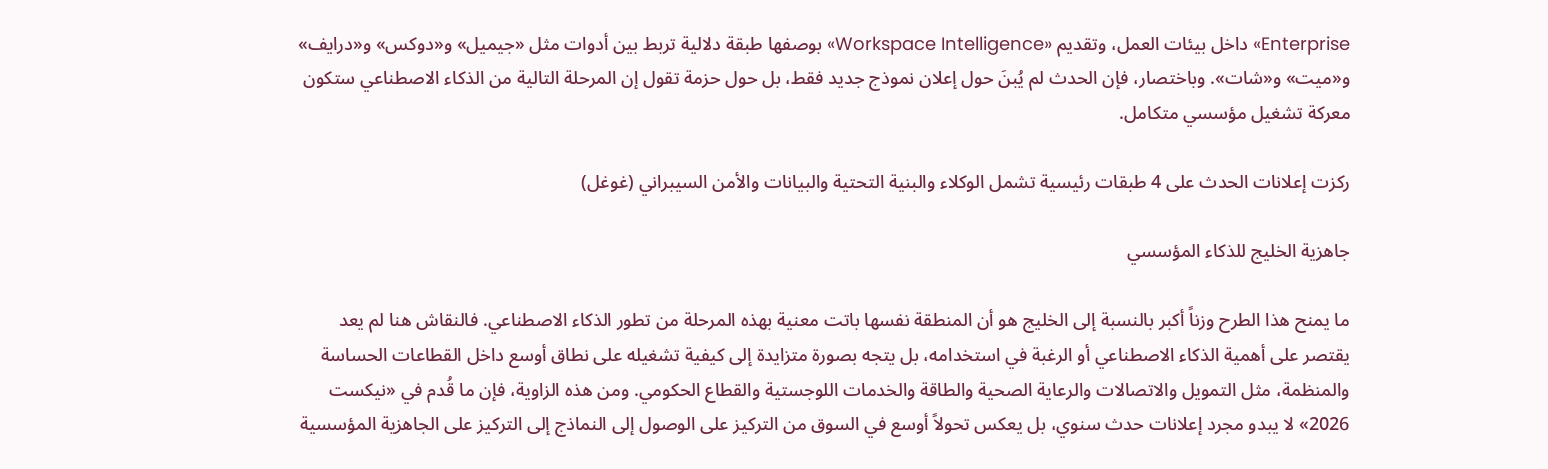Enterprise» داخل بيئات العمل، وتقديم «Workspace Intelligence» بوصفها طبقة دلالية تربط بين أدوات مثل «جيميل» و«دوكس» و«درايف» و«ميت» و«شات». وباختصار، فإن الحدث لم يُبنَ حول إعلان نموذج جديد فقط، بل حول حزمة تقول إن المرحلة التالية من الذكاء الاصطناعي ستكون معركة تشغيل مؤسسي متكامل.

ركزت إعلانات الحدث على 4 طبقات رئيسية تشمل الوكلاء والبنية التحتية والبيانات والأمن السيبراني (غوغل)

جاهزية الخليج للذكاء المؤسسي

ما يمنح هذا الطرح وزناً أكبر بالنسبة إلى الخليج هو أن المنطقة نفسها باتت معنية بهذه المرحلة من تطور الذكاء الاصطناعي. فالنقاش هنا لم يعد يقتصر على أهمية الذكاء الاصطناعي أو الرغبة في استخدامه، بل يتجه بصورة متزايدة إلى كيفية تشغيله على نطاق أوسع داخل القطاعات الحساسة والمنظمة، مثل التمويل والاتصالات والرعاية الصحية والطاقة والخدمات اللوجستية والقطاع الحكومي. ومن هذه الزاوية، فإن ما قُدم في «نيكست 2026» لا يبدو مجرد إعلانات حدث سنوي، بل يعكس تحولاً أوسع في السوق من التركيز على الوصول إلى النماذج إلى التركيز على الجاهزية المؤسسية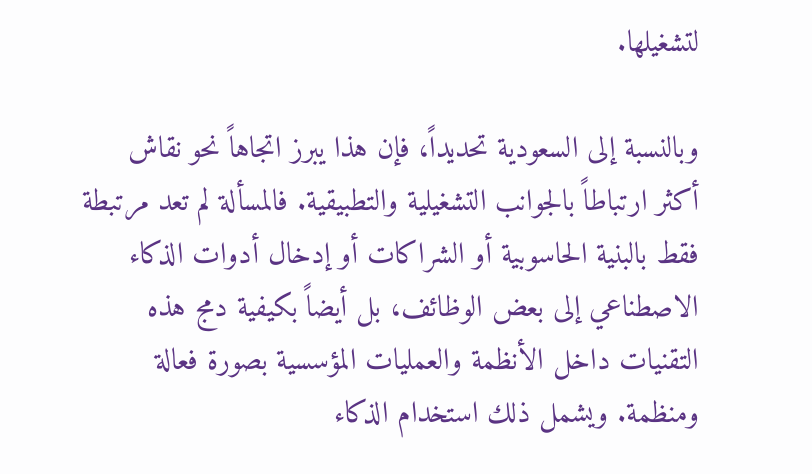لتشغيلها.

وبالنسبة إلى السعودية تحديداً، فإن هذا يبرز اتجاهاً نحو نقاش أكثر ارتباطاً بالجوانب التشغيلية والتطبيقية. فالمسألة لم تعد مرتبطة فقط بالبنية الحاسوبية أو الشراكات أو إدخال أدوات الذكاء الاصطناعي إلى بعض الوظائف، بل أيضاً بكيفية دمج هذه التقنيات داخل الأنظمة والعمليات المؤسسية بصورة فعالة ومنظمة. ويشمل ذلك استخدام الذكاء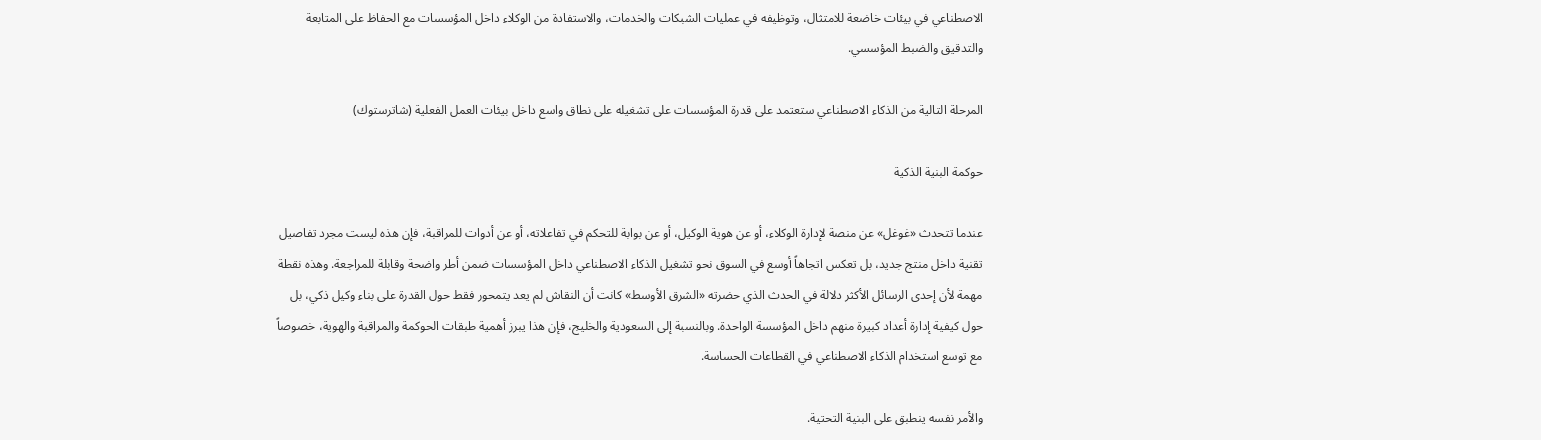الاصطناعي في بيئات خاضعة للامتثال، وتوظيفه في عمليات الشبكات والخدمات، والاستفادة من الوكلاء داخل المؤسسات مع الحفاظ على المتابعة والتدقيق والضبط المؤسسي.

المرحلة التالية من الذكاء الاصطناعي ستعتمد على قدرة المؤسسات على تشغيله على نطاق واسع داخل بيئات العمل الفعلية (شاترستوك)

حوكمة البنية الذكية

عندما تتحدث «غوغل» عن منصة لإدارة الوكلاء، أو عن هوية الوكيل، أو عن بوابة للتحكم في تفاعلاته، أو عن أدوات للمراقبة، فإن هذه ليست مجرد تفاصيل تقنية داخل منتج جديد، بل تعكس اتجاهاً أوسع في السوق نحو تشغيل الذكاء الاصطناعي داخل المؤسسات ضمن أطر واضحة وقابلة للمراجعة. وهذه نقطة مهمة لأن إحدى الرسائل الأكثر دلالة في الحدث الذي حضرته «الشرق الأوسط» كانت أن النقاش لم يعد يتمحور فقط حول القدرة على بناء وكيل ذكي، بل حول كيفية إدارة أعداد كبيرة منهم داخل المؤسسة الواحدة. وبالنسبة إلى السعودية والخليج، فإن هذا يبرز أهمية طبقات الحوكمة والمراقبة والهوية، خصوصاً مع توسع استخدام الذكاء الاصطناعي في القطاعات الحساسة.

والأمر نفسه ينطبق على البنية التحتية.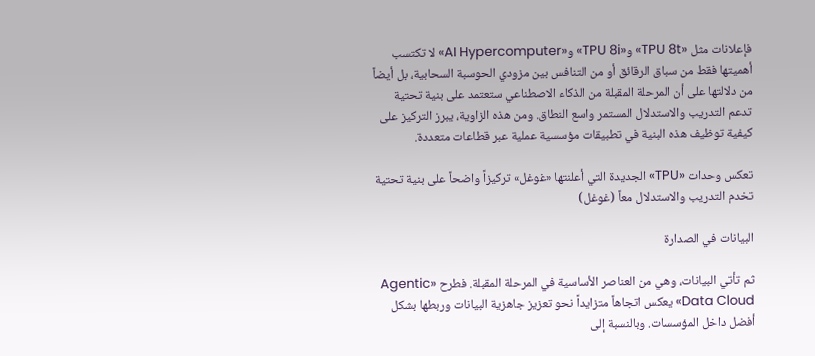فإعلانات مثل «TPU 8t» و«TPU 8i» و«AI Hypercomputer» لا تكتسب أهميتها فقط من سباق الرقائق أو من التنافس بين مزودي الحوسبة السحابية، بل أيضاً من دلالتها على أن المرحلة المقبلة من الذكاء الاصطناعي ستعتمد على بنية تحتية تدعم التدريب والاستدلال المستمر واسع النطاق. ومن هذه الزاوية، يبرز التركيز على كيفية توظيف هذه البنية في تطبيقات مؤسسية عملية عبر قطاعات متعددة.

تعكس وحدات «TPU» الجديدة التي أعلنتها «غوغل» تركيزاً واضحاً على بنية تحتية تخدم التدريب والاستدلال معاً (غوغل)

البيانات في الصدارة

ثم تأتي البيانات، وهي من العناصر الأساسية في المرحلة المقبلة. فطرح «Agentic Data Cloud» يعكس اتجاهاً متزايداً نحو تعزيز جاهزية البيانات وربطها بشكل أفضل داخل المؤسسات. وبالنسبة إلى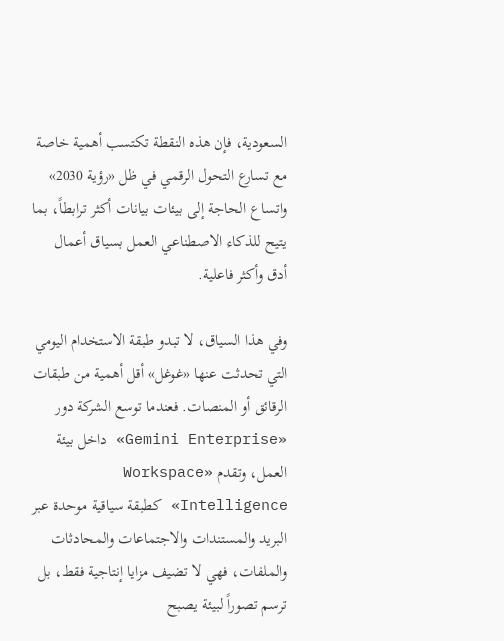السعودية، فإن هذه النقطة تكتسب أهمية خاصة مع تسارع التحول الرقمي في ظل «رؤية 2030» واتساع الحاجة إلى بيئات بيانات أكثر ترابطاً، بما يتيح للذكاء الاصطناعي العمل بسياق أعمال أدق وأكثر فاعلية.

وفي هذا السياق، لا تبدو طبقة الاستخدام اليومي التي تحدثت عنها «غوغل» أقل أهمية من طبقات الرقائق أو المنصات. فعندما توسع الشركة دور «Gemini Enterprise» داخل بيئة العمل، وتقدم «Workspace Intelligence» كطبقة سياقية موحدة عبر البريد والمستندات والاجتماعات والمحادثات والملفات، فهي لا تضيف مزايا إنتاجية فقط، بل ترسم تصوراً لبيئة يصبح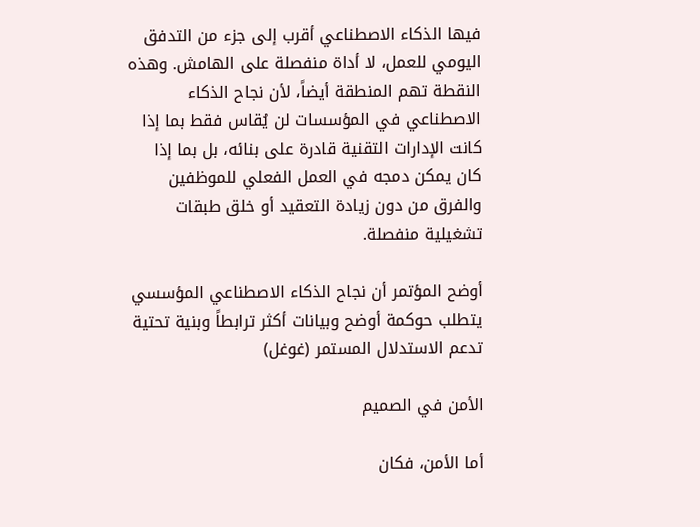فيها الذكاء الاصطناعي أقرب إلى جزء من التدفق اليومي للعمل، لا أداة منفصلة على الهامش. وهذه النقطة تهم المنطقة أيضاً، لأن نجاح الذكاء الاصطناعي في المؤسسات لن يُقاس فقط بما إذا كانت الإدارات التقنية قادرة على بنائه، بل بما إذا كان يمكن دمجه في العمل الفعلي للموظفين والفرق من دون زيادة التعقيد أو خلق طبقات تشغيلية منفصلة.

أوضح المؤتمر أن نجاح الذكاء الاصطناعي المؤسسي يتطلب حوكمة أوضح وبيانات أكثر ترابطاً وبنية تحتية تدعم الاستدلال المستمر (غوغل)

الأمن في الصميم

أما الأمن، فكان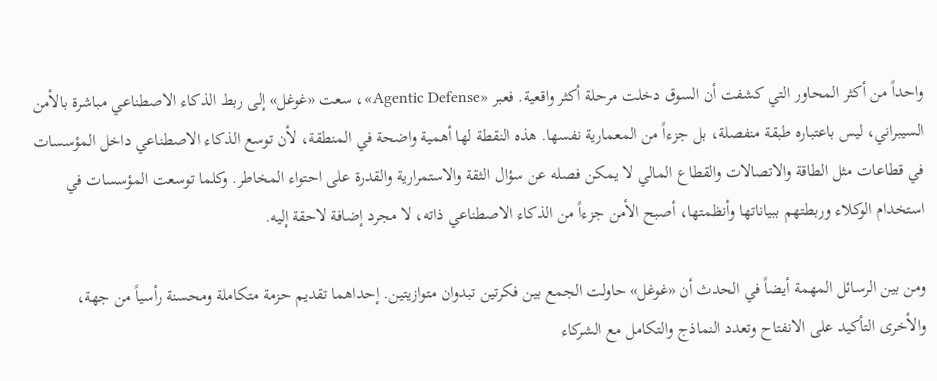واحداً من أكثر المحاور التي كشفت أن السوق دخلت مرحلة أكثر واقعية. فعبر «Agentic Defense»، سعت «غوغل» إلى ربط الذكاء الاصطناعي مباشرة بالأمن السيبراني، ليس باعتباره طبقة منفصلة، بل جزءاً من المعمارية نفسها. هذه النقطة لها أهمية واضحة في المنطقة، لأن توسع الذكاء الاصطناعي داخل المؤسسات في قطاعات مثل الطاقة والاتصالات والقطاع المالي لا يمكن فصله عن سؤال الثقة والاستمرارية والقدرة على احتواء المخاطر. وكلما توسعت المؤسسات في استخدام الوكلاء وربطتهم ببياناتها وأنظمتها، أصبح الأمن جزءاً من الذكاء الاصطناعي ذاته، لا مجرد إضافة لاحقة إليه.

ومن بين الرسائل المهمة أيضاً في الحدث أن «غوغل» حاولت الجمع بين فكرتين تبدوان متوازيتين. إحداهما تقديم حزمة متكاملة ومحسنة رأسياً من جهة، والأخرى التأكيد على الانفتاح وتعدد النماذج والتكامل مع الشركاء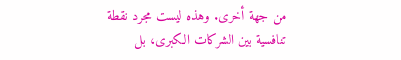من جهة أخرى. وهذه ليست مجرد نقطة تنافسية بين الشركات الكبرى، بل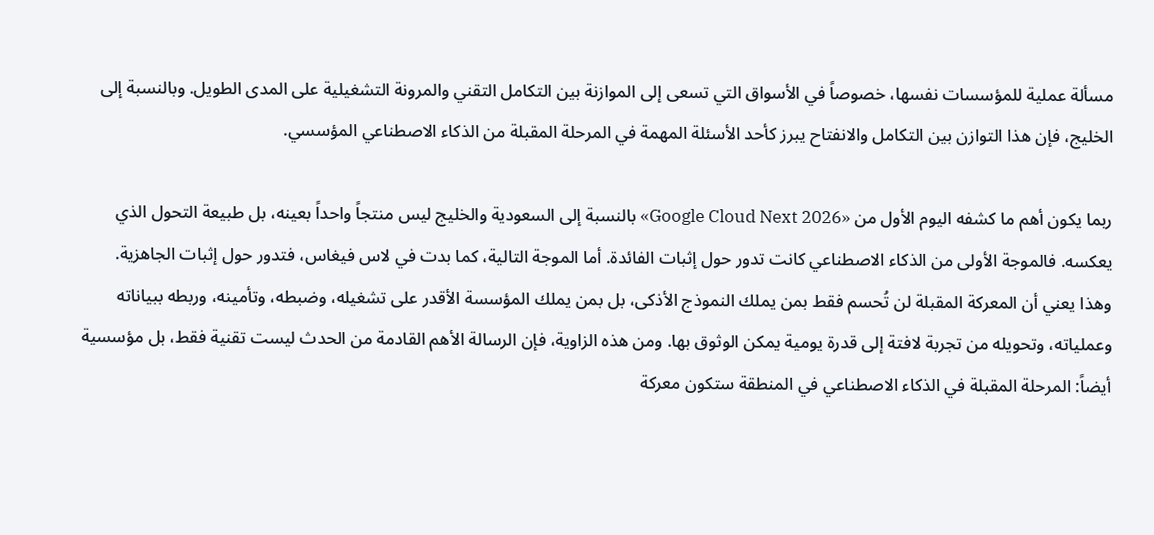مسألة عملية للمؤسسات نفسها، خصوصاً في الأسواق التي تسعى إلى الموازنة بين التكامل التقني والمرونة التشغيلية على المدى الطويل. وبالنسبة إلى الخليج، فإن هذا التوازن بين التكامل والانفتاح يبرز كأحد الأسئلة المهمة في المرحلة المقبلة من الذكاء الاصطناعي المؤسسي.

ربما يكون أهم ما كشفه اليوم الأول من «Google Cloud Next 2026» بالنسبة إلى السعودية والخليج ليس منتجاً واحداً بعينه، بل طبيعة التحول الذي يعكسه. فالموجة الأولى من الذكاء الاصطناعي كانت تدور حول إثبات الفائدة. أما الموجة التالية، كما بدت في لاس فيغاس، فتدور حول إثبات الجاهزية. وهذا يعني أن المعركة المقبلة لن تُحسم فقط بمن يملك النموذج الأذكى، بل بمن يملك المؤسسة الأقدر على تشغيله، وضبطه، وتأمينه، وربطه ببياناته وعملياته، وتحويله من تجربة لافتة إلى قدرة يومية يمكن الوثوق بها. ومن هذه الزاوية، فإن الرسالة الأهم القادمة من الحدث ليست تقنية فقط، بل مؤسسية أيضاً: المرحلة المقبلة في الذكاء الاصطناعي في المنطقة ستكون معركة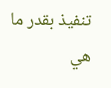تنفيذ بقدر ما هي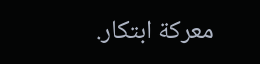معركة ابتكار.